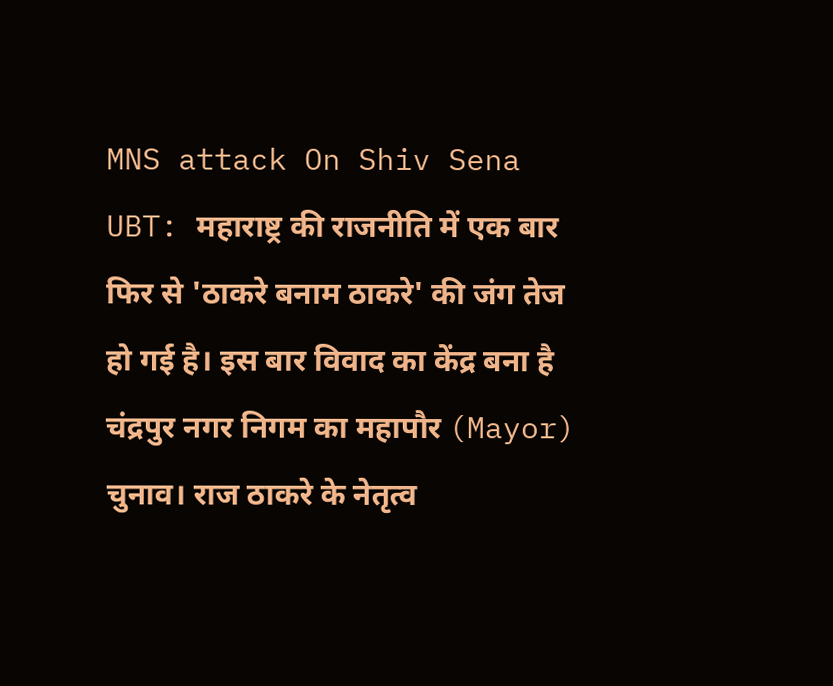MNS attack On Shiv Sena UBT: महाराष्ट्र की राजनीति में एक बार फिर से 'ठाकरे बनाम ठाकरे' की जंग तेज हो गई है। इस बार विवाद का केंद्र बना है चंद्रपुर नगर निगम का महापौर (Mayor) चुनाव। राज ठाकरे के नेतृत्व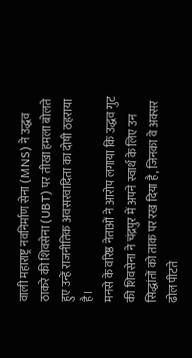वाली महाराष्ट्र नवनिर्माण सेना (MNS) ने उद्धव ठाकरे की शिवसेना (UBT) पर तीखा हमला बोलते हुए उन्हें राजनीतिक अवसरवादिता का दोषी ठहराया है।
मनसे के वरिष्ठ नेताओं ने आरोप लगाया कि उद्धव गुट की शिवसेना ने चंद्रपुर में अपने स्वार्थ के लिए उन सिद्धांतों को ताक पर रख दिया है, जिनका वे अक्सर ढोल पीटते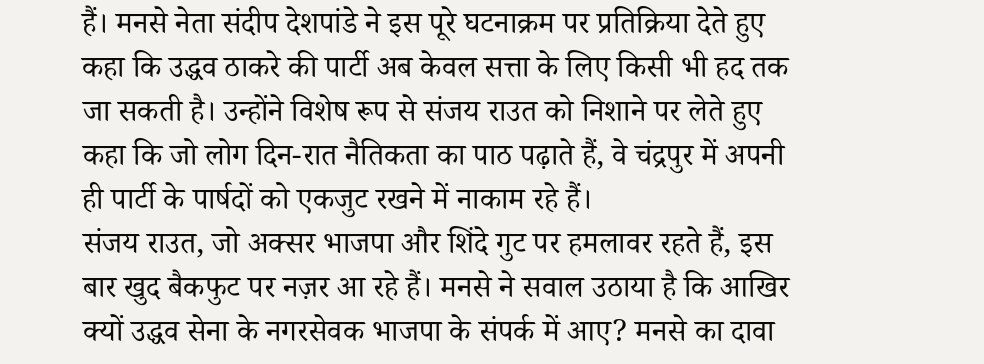हैं। मनसे नेता संदीप देशपांडे ने इस पूरे घटनाक्रम पर प्रतिक्रिया देते हुए कहा कि उद्धव ठाकरे की पार्टी अब केवल सत्ता के लिए किसी भी हद तक जा सकती है। उन्होंने विशेष रूप से संजय राउत को निशाने पर लेते हुए कहा कि जो लोग दिन-रात नैतिकता का पाठ पढ़ाते हैं, वे चंद्रपुर में अपनी ही पार्टी के पार्षदों को एकजुट रखने में नाकाम रहे हैं।
संजय राउत, जो अक्सर भाजपा और शिंदे गुट पर हमलावर रहते हैं, इस बार खुद बैकफुट पर नज़र आ रहे हैं। मनसे ने सवाल उठाया है कि आखिर क्यों उद्धव सेना के नगरसेवक भाजपा के संपर्क में आए? मनसे का दावा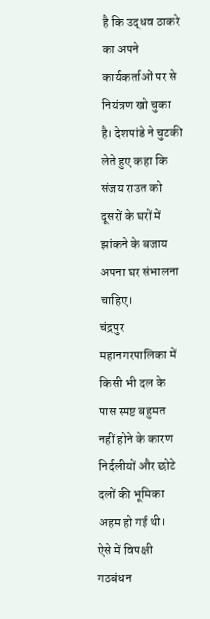है कि उद्धव ठाकरे का अपने कार्यकर्ताओं पर से नियंत्रण खो चुका है। देशपांडे ने चुटकी लेते हुए कहा कि संजय राउत को दूसरों के घरों में झांकने के बजाय अपना घर संभालना चाहिए।
चंद्रपुर महानगरपालिका में किसी भी दल के पास स्पष्ट बहुमत नहीं होने के कारण निर्दलीयों और छोटे दलों की भूमिका अहम हो गई थी। ऐसे में विपक्षी गठबंधन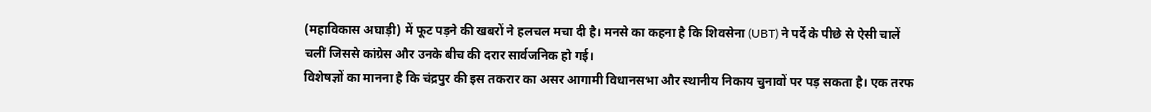(महाविकास अघाड़ी) में फूट पड़ने की खबरों ने हलचल मचा दी है। मनसे का कहना है कि शिवसेना (UBT) ने पर्दे के पीछे से ऐसी चालें चलीं जिससे कांग्रेस और उनके बीच की दरार सार्वजनिक हो गई।
विशेषज्ञों का मानना है कि चंद्रपुर की इस तकरार का असर आगामी विधानसभा और स्थानीय निकाय चुनावों पर पड़ सकता है। एक तरफ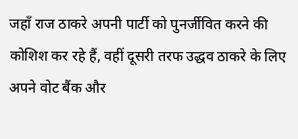जहाँ राज ठाकरे अपनी पार्टी को पुनर्जीवित करने की कोशिश कर रहे हैं, वहीं दूसरी तरफ उद्धव ठाकरे के लिए अपने वोट बैंक और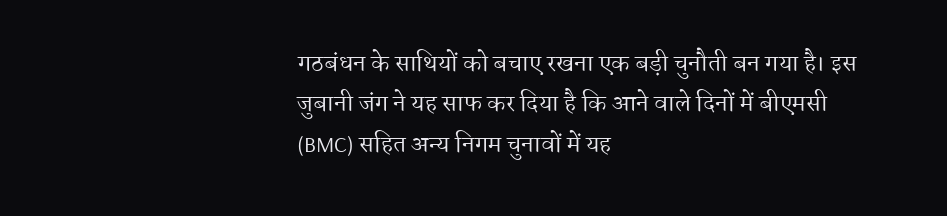गठबंधन के साथियों को बचाए रखना एक बड़ी चुनौती बन गया है। इस जुबानी जंग ने यह साफ कर दिया है कि आने वाले दिनों में बीएमसी (BMC) सहित अन्य निगम चुनावों में यह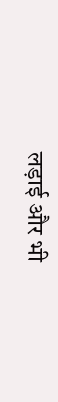लड़ाई और भी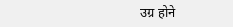उग्र होने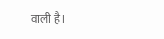वाली है।